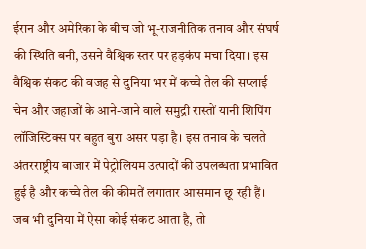ईरान और अमेरिका के बीच जो भू-राजनीतिक तनाव और संघर्ष की स्थिति बनी, उसने वैश्विक स्तर पर हड़कंप मचा दिया। इस वैश्विक संकट की वजह से दुनिया भर में कच्चे तेल की सप्लाई चेन और जहाजों के आने-जाने वाले समुद्री रास्तों यानी शिपिंग लॉजिस्टिक्स पर बहुत बुरा असर पड़ा है। इस तनाव के चलते अंतरराष्ट्रीय बाजार में पेट्रोलियम उत्पादों की उपलब्धता प्रभावित हुई है और कच्चे तेल की कीमतें लगातार आसमान छू रही हैं। जब भी दुनिया में ऐसा कोई संकट आता है, तो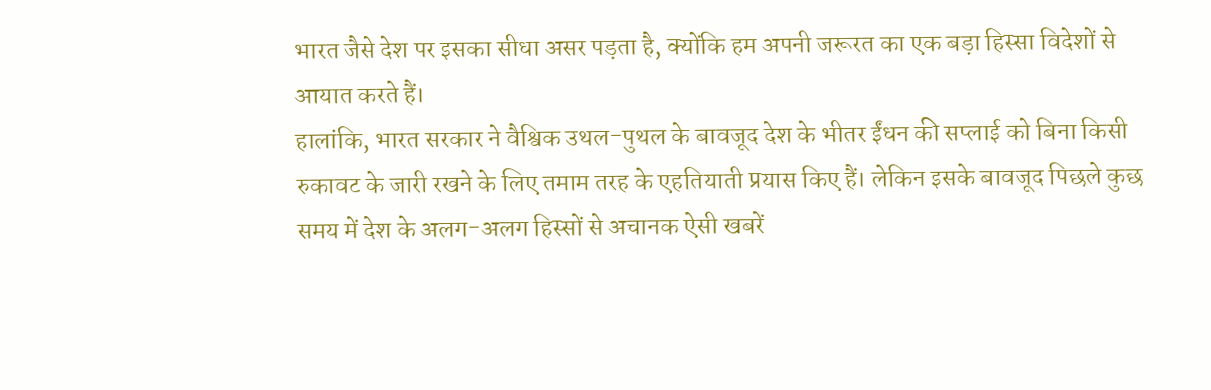भारत जैसे देश पर इसका सीधा असर पड़ता है, क्योंकि हम अपनी जरूरत का एक बड़ा हिस्सा विदेशों से आयात करते हैं।
हालांकि, भारत सरकार ने वैश्विक उथल-पुथल के बावजूद देश के भीतर ईंधन की सप्लाई को बिना किसी रुकावट के जारी रखने के लिए तमाम तरह के एहतियाती प्रयास किए हैं। लेकिन इसके बावजूद पिछले कुछ समय में देश के अलग-अलग हिस्सों से अचानक ऐसी खबरें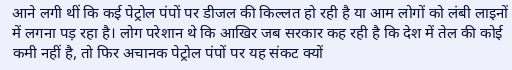आने लगी थीं कि कई पेट्रोल पंपों पर डीजल की किल्लत हो रही है या आम लोगों को लंबी लाइनों में लगना पड़ रहा है। लोग परेशान थे कि आखिर जब सरकार कह रही है कि देश में तेल की कोई कमी नहीं है, तो फिर अचानक पेट्रोल पंपों पर यह संकट क्यों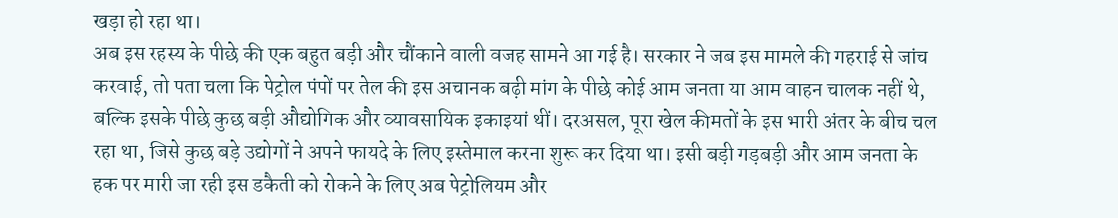खड़ा हो रहा था।
अब इस रहस्य के पीछे की एक बहुत बड़ी और चौंकाने वाली वजह सामने आ गई है। सरकार ने जब इस मामले की गहराई से जांच करवाई, तो पता चला कि पेट्रोल पंपों पर तेल की इस अचानक बढ़ी मांग के पीछे कोई आम जनता या आम वाहन चालक नहीं थे, बल्कि इसके पीछे कुछ बड़ी औद्योगिक और व्यावसायिक इकाइयां थीं। दरअसल, पूरा खेल कीमतों के इस भारी अंतर के बीच चल रहा था, जिसे कुछ बड़े उद्योगों ने अपने फायदे के लिए इस्तेमाल करना शुरू कर दिया था। इसी बड़ी गड़बड़ी और आम जनता के हक पर मारी जा रही इस डकैती को रोकने के लिए अब पेट्रोलियम और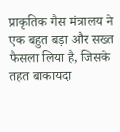प्राकृतिक गैस मंत्रालय ने एक बहुत बड़ा और सख्त फैसला लिया है, जिसके तहत बाकायदा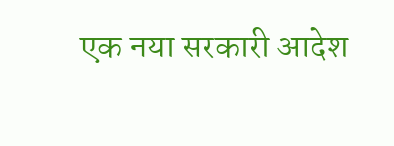एक नया सरकारी आदेश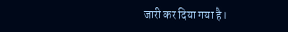जारी कर दिया गया है।